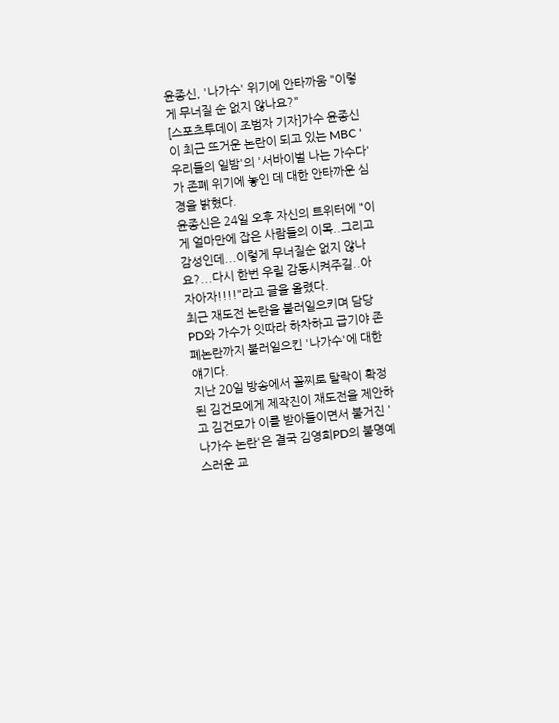윤종신, '나가수' 위기에 안타까움 "이렇게 무너질 순 없지 않나요?"
[스포츠투데이 조범자 기자]가수 윤종신이 최근 뜨거운 논란이 되고 있는 MBC '우리들의 일밤'의 '서바이벌 나는 가수다'가 존폐 위기에 놓인 데 대한 안타까운 심경을 밝혔다.
윤종신은 24일 오후 자신의 트위터에 "이게 얼마만에 잡은 사람들의 이목..그리고 감성인데...이렇게 무너질순 없지 않나요?...다시 한번 우릴 감동시켜주길..아자아자!!!!"라고 글을 올렸다.
최근 재도전 논란을 불러일으키며 담당PD와 가수가 잇따라 하차하고 급기야 존폐논란까지 불러일으킨 '나가수'에 대한 얘기다.
지난 20일 방송에서 꼴찌로 탈락이 확정된 김건모에게 제작진이 재도전을 제안하고 김건모가 이를 받아들이면서 불거진 '나가수 논란'은 결국 김영희PD의 불명예스러운 교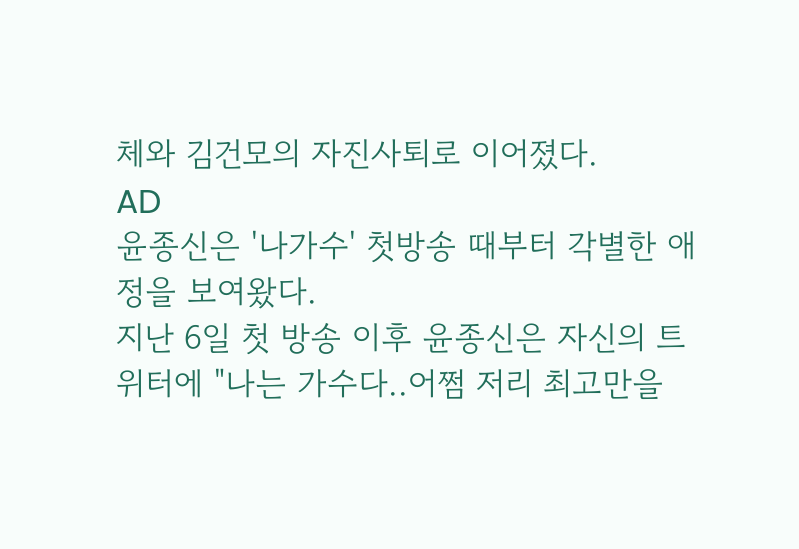체와 김건모의 자진사퇴로 이어졌다.
AD
윤종신은 '나가수' 첫방송 때부터 각별한 애정을 보여왔다.
지난 6일 첫 방송 이후 윤종신은 자신의 트위터에 "나는 가수다..어쩜 저리 최고만을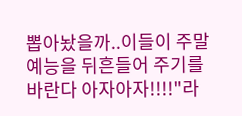뽑아놨을까..이들이 주말 예능을 뒤흔들어 주기를 바란다 아자아자!!!!"라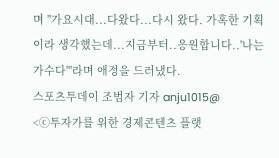며 "가요시대...다왔다...다시 왔다. 가혹한 기획이라 생각했는데...지금부터..응원합니다..'나는 가수다'"라며 애정을 드러냈다.
스포츠투데이 조범자 기자 anju1015@
<ⓒ투자가를 위한 경제콘텐츠 플랫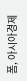폼, 아시아경제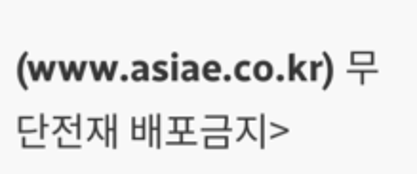(www.asiae.co.kr) 무단전재 배포금지>